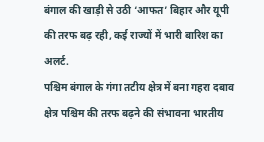बंगाल की खाड़ी से उठी ‘आफत’ बिहार और यूपी की तरफ बढ़ रही, कई राज्यों में भारी बारिश का अलर्ट.
पश्चिम बंगाल के गंगा तटीय क्षेत्र में बना गहरा दबाव क्षेत्र पश्चिम की तरफ बढ़ने की संभावना भारतीय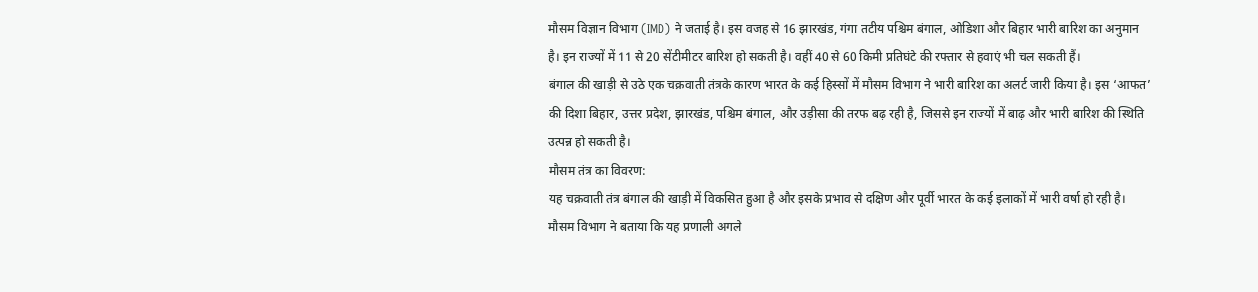मौसम विज्ञान विभाग (IMD) ने जताई है। इस वजह से 16 झारखंड, गंगा तटीय पश्चिम बंगाल, ओडिशा और बिहार भारी बारिश का अनुमान है। इन राज्यों में 11 से 20 सेंटीमीटर बारिश हो सकती है। वहीं 40 से 60 किमी प्रतिघंटे की रफ्तार से हवाएं भी चल सकती हैं।
बंगाल की खाड़ी से उठे एक चक्रवाती तंत्रके कारण भारत के कई हिस्सों में मौसम विभाग ने भारी बारिश का अलर्ट जारी किया है। इस ‘आफत’ की दिशा बिहार, उत्तर प्रदेश, झारखंड, पश्चिम बंगाल, और उड़ीसा की तरफ बढ़ रही है, जिससे इन राज्यों में बाढ़ और भारी बारिश की स्थिति उत्पन्न हो सकती है।
मौसम तंत्र का विवरण:
यह चक्रवाती तंत्र बंगाल की खाड़ी में विकसित हुआ है और इसके प्रभाव से दक्षिण और पूर्वी भारत के कई इलाकों में भारी वर्षा हो रही है। मौसम विभाग ने बताया कि यह प्रणाली अगले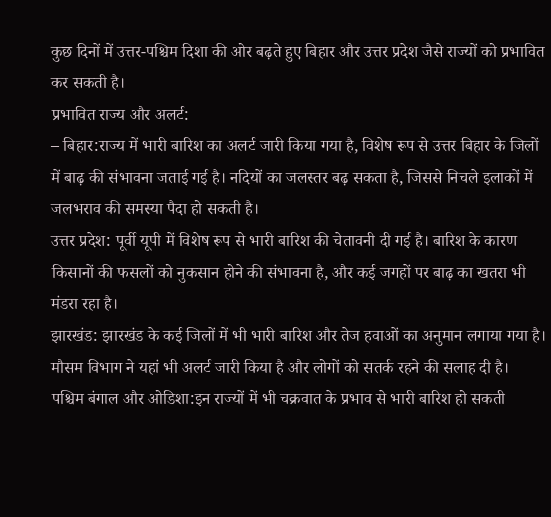कुछ दिनों में उत्तर-पश्चिम दिशा की ओर बढ़ते हुए बिहार और उत्तर प्रदेश जैसे राज्यों को प्रभावित कर सकती है।
प्रभावित राज्य और अलर्ट:
– बिहार:राज्य में भारी बारिश का अलर्ट जारी किया गया है, विशेष रूप से उत्तर बिहार के जिलों में बाढ़ की संभावना जताई गई है। नदियों का जलस्तर बढ़ सकता है, जिससे निचले इलाकों में जलभराव की समस्या पैदा हो सकती है।
उत्तर प्रदेश: पूर्वी यूपी में विशेष रूप से भारी बारिश की चेतावनी दी गई है। बारिश के कारण किसानों की फसलों को नुकसान होने की संभावना है, और कई जगहों पर बाढ़ का खतरा भी मंडरा रहा है।
झारखंड: झारखंड के कई जिलों में भी भारी बारिश और तेज हवाओं का अनुमान लगाया गया है। मौसम विभाग ने यहां भी अलर्ट जारी किया है और लोगों को सतर्क रहने की सलाह दी है।
पश्चिम बंगाल और ओडिशा:इन राज्यों में भी चक्रवात के प्रभाव से भारी बारिश हो सकती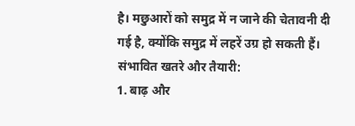है। मछुआरों को समुद्र में न जाने की चेतावनी दी गई है, क्योंकि समुद्र में लहरें उग्र हो सकती हैं।
संभावित खतरे और तैयारी:
1. बाढ़ और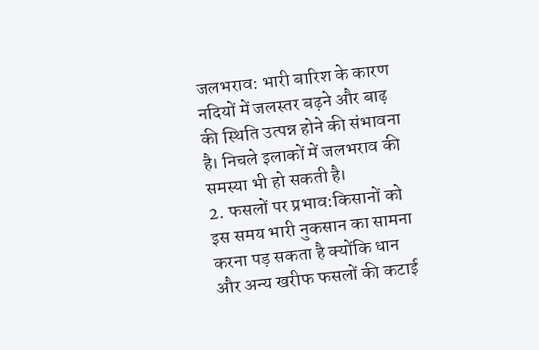जलभराव: भारी बारिश के कारण नदियों में जलस्तर बढ़ने और बाढ़ की स्थिति उत्पन्न होने की संभावना है। निचले इलाकों में जलभराव की समस्या भी हो सकती है।
2. फसलों पर प्रभाव:किसानों को इस समय भारी नुकसान का सामना करना पड़ सकता है क्योंकि धान और अन्य खरीफ फसलों की कटाई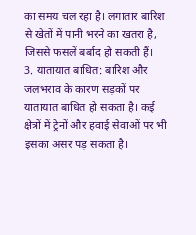का समय चल रहा है। लगातार बारिश से खेतों में पानी भरने का खतरा है, जिससे फसलें बर्बाद हो सकती हैं।
3. यातायात बाधित: बारिश और जलभराव के कारण सड़कों पर यातायात बाधित हो सकता है। कई क्षेत्रों में ट्रेनों और हवाई सेवाओं पर भी इसका असर पड़ सकता है।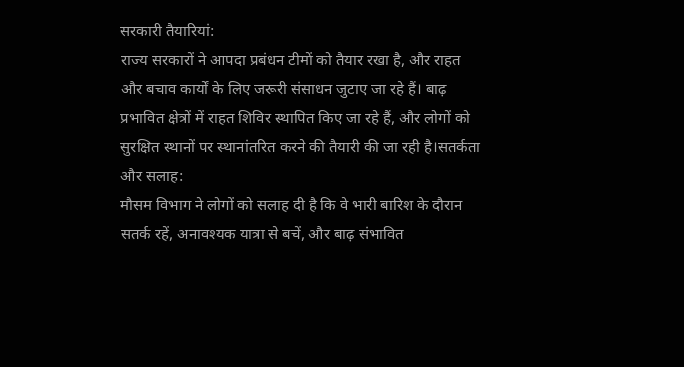सरकारी तैयारियां:
राज्य सरकारों ने आपदा प्रबंधन टीमों को तैयार रखा है, और राहत और बचाव कार्यों के लिए जरूरी संसाधन जुटाए जा रहे हैं। बाढ़ प्रभावित क्षेत्रों में राहत शिविर स्थापित किए जा रहे हैं, और लोगों को सुरक्षित स्थानों पर स्थानांतरित करने की तैयारी की जा रही है।सतर्कता और सलाह:
मौसम विभाग ने लोगों को सलाह दी है कि वे भारी बारिश के दौरान सतर्क रहें, अनावश्यक यात्रा से बचें, और बाढ़ संभावित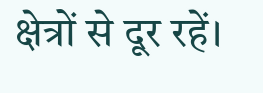क्षेत्रों से दूर रहें।